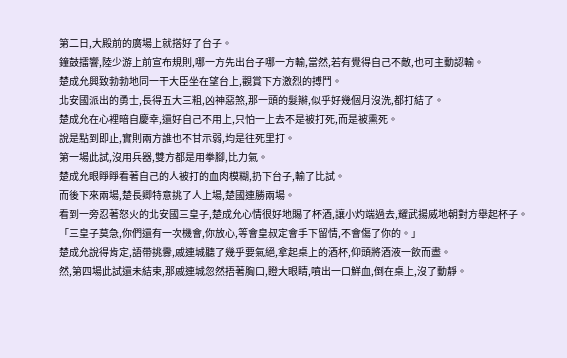第二日,大殿前的廣場上就搭好了台子。
鐘鼓擂響,陸少游上前宣布規則,哪一方先出台子哪一方輸,當然,若有覺得自己不敵,也可主動認輸。
楚成允興致勃勃地同一干大臣坐在望台上,觀賞下方激烈的搏鬥。
北安國派出的勇士,長得五大三粗,凶神惡煞,那一頭的髮辮,似乎好幾個月沒洗,都打結了。
楚成允在心裡暗自慶幸,還好自己不用上,只怕一上去不是被打死,而是被熏死。
說是點到即止,實則兩方誰也不甘示弱,均是往死里打。
第一場此試,沒用兵器,雙方都是用拳腳,比力氣。
楚成允眼睜睜看著自己的人被打的血肉模糊,扔下台子,輸了比試。
而後下來兩場,楚長卿特意挑了人上場,楚國連勝兩場。
看到一旁忍著怒火的北安國三皇子,楚成允心情很好地賜了杯酒,讓小灼端過去,耀武揚威地朝對方舉起杯子。
「三皇子莫急,你們還有一次機會,你放心,等會皇叔定會手下留情,不會傷了你的。」
楚成允說得肯定,語帶挑釁,戚連城聽了幾乎要氣絕,拿起桌上的酒杯,仰頭將酒液一飲而盡。
然,第四場此試還未結束,那戚連城忽然捂著胸口,瞪大眼睛,噴出一口鮮血,倒在桌上,沒了動靜。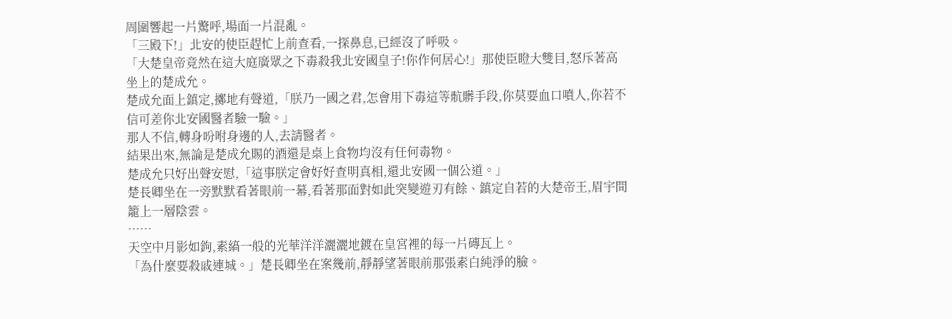周圍響起一片驚呼,場面一片混亂。
「三殿下!」北安的使臣趕忙上前查看,一探鼻息,已經沒了呼吸。
「大楚皇帝竟然在這大庭廣眾之下毒殺我北安國皇子!你作何居心!」那使臣瞪大雙目,怒斥著高坐上的楚成允。
楚成允面上鎮定,擲地有聲道,「朕乃一國之君,怎會用下毒這等骯髒手段,你莫要血口噴人,你若不信可差你北安國醫者驗一驗。」
那人不信,轉身吩咐身邊的人,去請醫者。
結果出來,無論是楚成允賜的酒還是桌上食物均沒有任何毒物。
楚成允只好出聲安慰,「這事朕定會好好查明真相,還北安國一個公道。」
楚長卿坐在一旁默默看著眼前一幕,看著那面對如此突變遊刃有餘、鎮定自若的大楚帝王,眉宇間籠上一層陰雲。
……
天空中月影如鉤,素縞一般的光華洋洋灑灑地鍍在皇宮裡的每一片磚瓦上。
「為什麼要殺戚連城。」楚長卿坐在案幾前,靜靜望著眼前那張素白純淨的臉。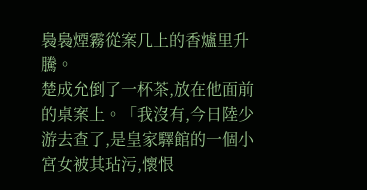裊裊煙霧從案几上的香爐里升騰。
楚成允倒了一杯茶,放在他面前的桌案上。「我沒有,今日陸少游去查了,是皇家驛館的一個小宮女被其玷污,懷恨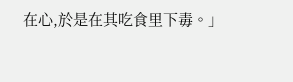在心,於是在其吃食里下毒。」